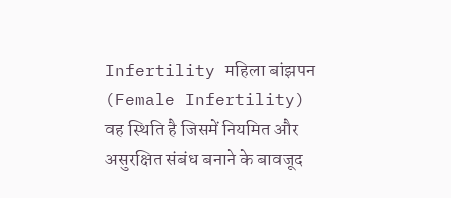Infertility महिला बांझपन (Female Infertility) वह स्थिति है जिसमें नियमित और असुरक्षित संबंध बनाने के बावजूद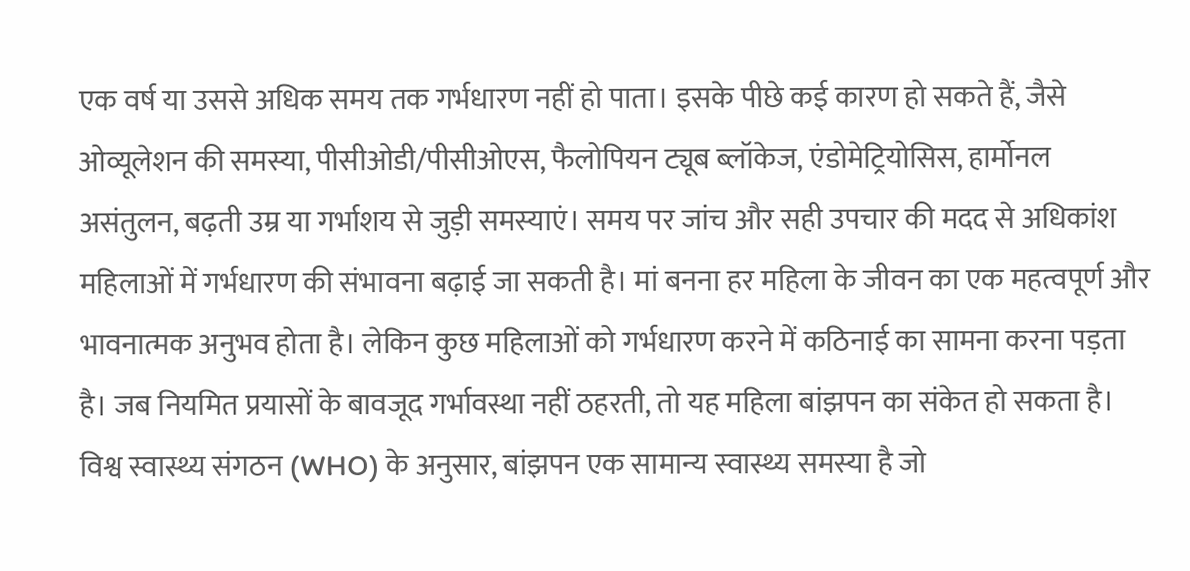एक वर्ष या उससे अधिक समय तक गर्भधारण नहीं हो पाता। इसके पीछे कई कारण हो सकते हैं, जैसे ओव्यूलेशन की समस्या, पीसीओडी/पीसीओएस, फैलोपियन ट्यूब ब्लॉकेज, एंडोमेट्रियोसिस, हार्मोनल असंतुलन, बढ़ती उम्र या गर्भाशय से जुड़ी समस्याएं। समय पर जांच और सही उपचार की मदद से अधिकांश महिलाओं में गर्भधारण की संभावना बढ़ाई जा सकती है। मां बनना हर महिला के जीवन का एक महत्वपूर्ण और भावनात्मक अनुभव होता है। लेकिन कुछ महिलाओं को गर्भधारण करने में कठिनाई का सामना करना पड़ता है। जब नियमित प्रयासों के बावजूद गर्भावस्था नहीं ठहरती, तो यह महिला बांझपन का संकेत हो सकता है। विश्व स्वास्थ्य संगठन (WHO) के अनुसार, बांझपन एक सामान्य स्वास्थ्य समस्या है जो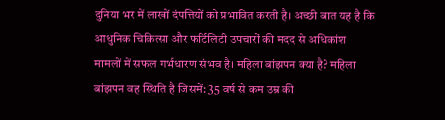दुनिया भर में लाखों दंपत्तियों को प्रभावित करती है। अच्छी बात यह है कि आधुनिक चिकित्सा और फर्टिलिटी उपचारों की मदद से अधिकांश मामलों में सफल गर्भधारण संभव है। महिला बांझपन क्या है? महिला बांझपन वह स्थिति है जिसमें: 35 वर्ष से कम उम्र की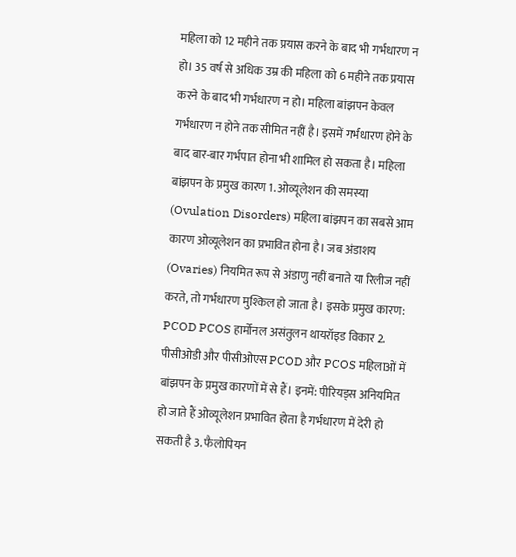महिला को 12 महीने तक प्रयास करने के बाद भी गर्भधारण न हो। 35 वर्ष से अधिक उम्र की महिला को 6 महीने तक प्रयास करने के बाद भी गर्भधारण न हो। महिला बांझपन केवल गर्भधारण न होने तक सीमित नहीं है। इसमें गर्भधारण होने के बाद बार-बार गर्भपात होना भी शामिल हो सकता है। महिला बांझपन के प्रमुख कारण 1. ओव्यूलेशन की समस्या (Ovulation Disorders) महिला बांझपन का सबसे आम कारण ओव्यूलेशन का प्रभावित होना है। जब अंडाशय (Ovaries) नियमित रूप से अंडाणु नहीं बनाते या रिलीज नहीं करते, तो गर्भधारण मुश्किल हो जाता है। इसके प्रमुख कारण: PCOD PCOS हार्मोनल असंतुलन थायरॉइड विकार 2. पीसीओडी और पीसीओएस PCOD और PCOS महिलाओं में बांझपन के प्रमुख कारणों में से हैं। इनमें: पीरियड्स अनियमित हो जाते हैं ओव्यूलेशन प्रभावित होता है गर्भधारण में देरी हो सकती है 3. फैलोपियन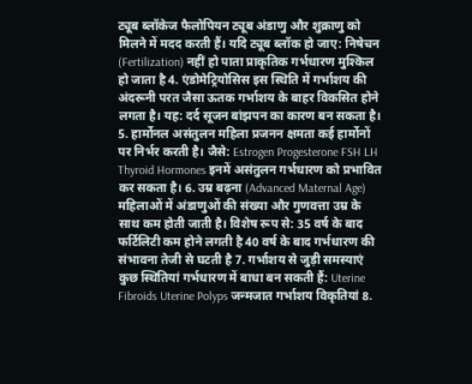ट्यूब ब्लॉकेज फैलोपियन ट्यूब अंडाणु और शुक्राणु को मिलने में मदद करती हैं। यदि ट्यूब ब्लॉक हो जाए: निषेचन (Fertilization) नहीं हो पाता प्राकृतिक गर्भधारण मुश्किल हो जाता है 4. एंडोमेट्रियोसिस इस स्थिति में गर्भाशय की अंदरूनी परत जैसा ऊतक गर्भाशय के बाहर विकसित होने लगता है। यह: दर्द सूजन बांझपन का कारण बन सकता है। 5. हार्मोनल असंतुलन महिला प्रजनन क्षमता कई हार्मोनों पर निर्भर करती है। जैसे: Estrogen Progesterone FSH LH Thyroid Hormones इनमें असंतुलन गर्भधारण को प्रभावित कर सकता है। 6. उम्र बढ़ना (Advanced Maternal Age) महिलाओं में अंडाणुओं की संख्या और गुणवत्ता उम्र के साथ कम होती जाती है। विशेष रूप से: 35 वर्ष के बाद फर्टिलिटी कम होने लगती है 40 वर्ष के बाद गर्भधारण की संभावना तेजी से घटती है 7. गर्भाशय से जुड़ी समस्याएं कुछ स्थितियां गर्भधारण में बाधा बन सकती हैं: Uterine Fibroids Uterine Polyps जन्मजात गर्भाशय विकृतियां 8.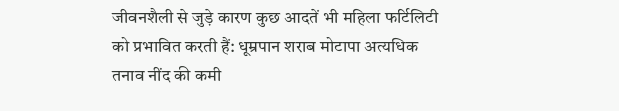जीवनशैली से जुड़े कारण कुछ आदतें भी महिला फर्टिलिटी को प्रभावित करती हैं: धूम्रपान शराब मोटापा अत्यधिक तनाव नींद की कमी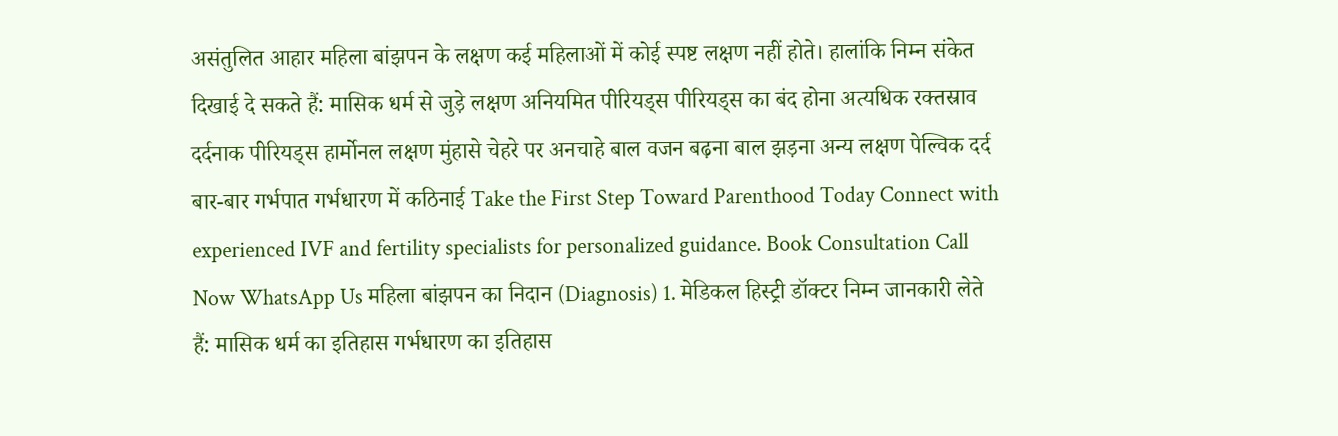असंतुलित आहार महिला बांझपन के लक्षण कई महिलाओं में कोई स्पष्ट लक्षण नहीं होते। हालांकि निम्न संकेत दिखाई दे सकते हैं: मासिक धर्म से जुड़े लक्षण अनियमित पीरियड्स पीरियड्स का बंद होना अत्यधिक रक्तस्राव दर्दनाक पीरियड्स हार्मोनल लक्षण मुंहासे चेहरे पर अनचाहे बाल वजन बढ़ना बाल झड़ना अन्य लक्षण पेल्विक दर्द बार-बार गर्भपात गर्भधारण में कठिनाई Take the First Step Toward Parenthood Today Connect with experienced IVF and fertility specialists for personalized guidance. Book Consultation Call Now WhatsApp Us महिला बांझपन का निदान (Diagnosis) 1. मेडिकल हिस्ट्री डॉक्टर निम्न जानकारी लेते हैं: मासिक धर्म का इतिहास गर्भधारण का इतिहास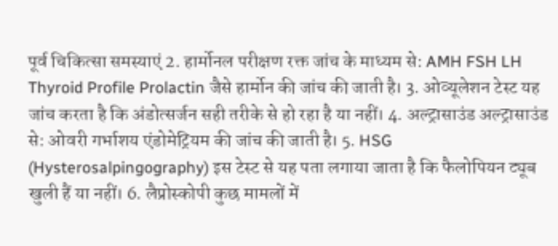पूर्व चिकित्सा समस्याएं 2. हार्मोनल परीक्षण रक्त जांच के माध्यम से: AMH FSH LH Thyroid Profile Prolactin जैसे हार्मोन की जांच की जाती है। 3. ओव्यूलेशन टेस्ट यह जांच करता है कि अंडोत्सर्जन सही तरीके से हो रहा है या नहीं। 4. अल्ट्रासाउंड अल्ट्रासाउंड से: ओवरी गर्भाशय एंडोमेट्रियम की जांच की जाती है। 5. HSG (Hysterosalpingography) इस टेस्ट से यह पता लगाया जाता है कि फैलोपियन ट्यूब खुली हैं या नहीं। 6. लैप्रोस्कोपी कुछ मामलों में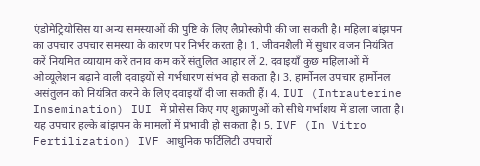एंडोमेट्रियोसिस या अन्य समस्याओं की पुष्टि के लिए लैप्रोस्कोपी की जा सकती है। महिला बांझपन का उपचार उपचार समस्या के कारण पर निर्भर करता है। 1. जीवनशैली में सुधार वजन नियंत्रित करें नियमित व्यायाम करें तनाव कम करें संतुलित आहार लें 2. दवाइयाँ कुछ महिलाओं में ओव्यूलेशन बढ़ाने वाली दवाइयों से गर्भधारण संभव हो सकता है। 3. हार्मोनल उपचार हार्मोनल असंतुलन को नियंत्रित करने के लिए दवाइयाँ दी जा सकती हैं। 4. IUI (Intrauterine Insemination) IUI में प्रोसेस किए गए शुक्राणुओं को सीधे गर्भाशय में डाला जाता है। यह उपचार हल्के बांझपन के मामलों में प्रभावी हो सकता है। 5. IVF (In Vitro Fertilization) IVF आधुनिक फर्टिलिटी उपचारों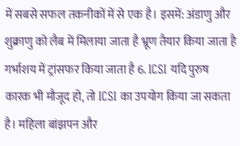में सबसे सफल तकनीकों में से एक है। इसमें: अंडाणु और शुक्राणु को लैब में मिलाया जाता है भ्रूण तैयार किया जाता है गर्भाशय में ट्रांसफर किया जाता है 6. ICSI यदि पुरुष कारक भी मौजूद हो, तो ICSI का उपयोग किया जा सकता है। महिला बांझपन और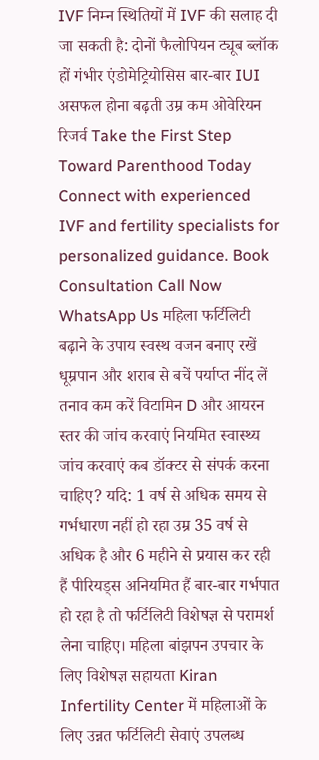IVF निम्न स्थितियों में IVF की सलाह दी जा सकती है: दोनों फैलोपियन ट्यूब ब्लॉक हों गंभीर एंडोमेट्रियोसिस बार-बार IUI असफल होना बढ़ती उम्र कम ओवेरियन रिजर्व Take the First Step Toward Parenthood Today Connect with experienced IVF and fertility specialists for personalized guidance. Book Consultation Call Now WhatsApp Us महिला फर्टिलिटी बढ़ाने के उपाय स्वस्थ वजन बनाए रखें धूम्रपान और शराब से बचें पर्याप्त नींद लें तनाव कम करें विटामिन D और आयरन स्तर की जांच करवाएं नियमित स्वास्थ्य जांच करवाएं कब डॉक्टर से संपर्क करना चाहिए? यदि: 1 वर्ष से अधिक समय से गर्भधारण नहीं हो रहा उम्र 35 वर्ष से अधिक है और 6 महीने से प्रयास कर रही हैं पीरियड्स अनियमित हैं बार-बार गर्भपात हो रहा है तो फर्टिलिटी विशेषज्ञ से परामर्श लेना चाहिए। महिला बांझपन उपचार के लिए विशेषज्ञ सहायता Kiran Infertility Center में महिलाओं के लिए उन्नत फर्टिलिटी सेवाएं उपलब्ध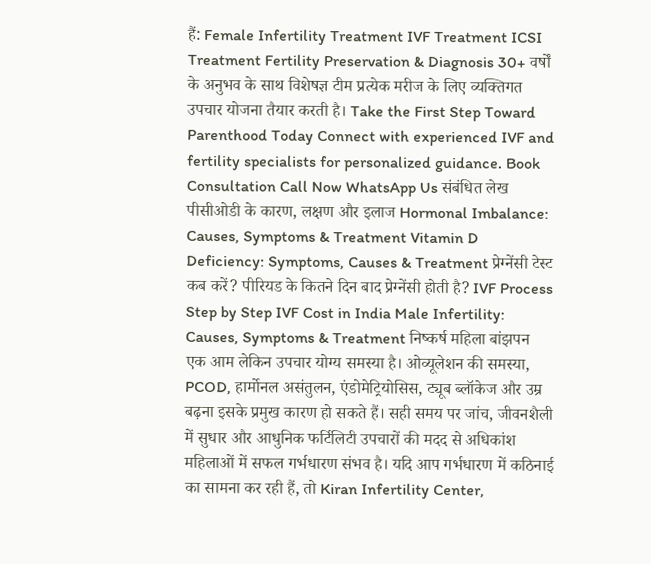हैं: Female Infertility Treatment IVF Treatment ICSI Treatment Fertility Preservation & Diagnosis 30+ वर्षों के अनुभव के साथ विशेषज्ञ टीम प्रत्येक मरीज के लिए व्यक्तिगत उपचार योजना तैयार करती है। Take the First Step Toward Parenthood Today Connect with experienced IVF and fertility specialists for personalized guidance. Book Consultation Call Now WhatsApp Us संबंधित लेख पीसीओडी के कारण, लक्षण और इलाज Hormonal Imbalance: Causes, Symptoms & Treatment Vitamin D Deficiency: Symptoms, Causes & Treatment प्रेग्नेंसी टेस्ट कब करें? पीरियड के कितने दिन बाद प्रेग्नेंसी होती है? IVF Process Step by Step IVF Cost in India Male Infertility: Causes, Symptoms & Treatment निष्कर्ष महिला बांझपन एक आम लेकिन उपचार योग्य समस्या है। ओव्यूलेशन की समस्या, PCOD, हार्मोनल असंतुलन, एंडोमेट्रियोसिस, ट्यूब ब्लॉकेज और उम्र बढ़ना इसके प्रमुख कारण हो सकते हैं। सही समय पर जांच, जीवनशैली में सुधार और आधुनिक फर्टिलिटी उपचारों की मदद से अधिकांश महिलाओं में सफल गर्भधारण संभव है। यदि आप गर्भधारण में कठिनाई का सामना कर रही हैं, तो Kiran Infertility Center,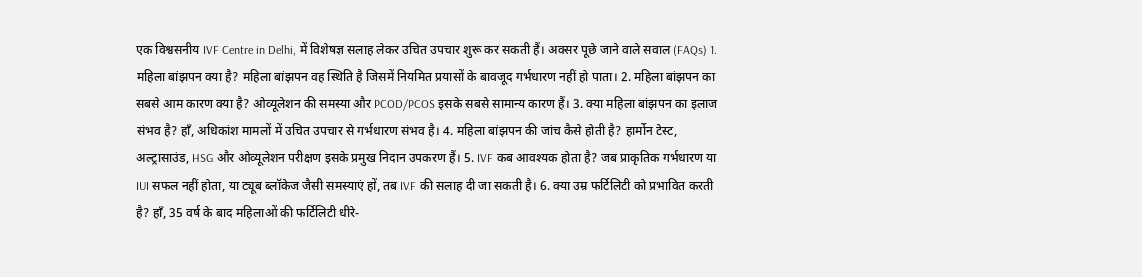एक विश्वसनीय IVF Centre in Delhi, में विशेषज्ञ सलाह लेकर उचित उपचार शुरू कर सकती हैं। अक्सर पूछे जाने वाले सवाल (FAQs) 1. महिला बांझपन क्या है? महिला बांझपन वह स्थिति है जिसमें नियमित प्रयासों के बावजूद गर्भधारण नहीं हो पाता। 2. महिला बांझपन का सबसे आम कारण क्या है? ओव्यूलेशन की समस्या और PCOD/PCOS इसके सबसे सामान्य कारण हैं। 3. क्या महिला बांझपन का इलाज संभव है? हाँ, अधिकांश मामलों में उचित उपचार से गर्भधारण संभव है। 4. महिला बांझपन की जांच कैसे होती है? हार्मोन टेस्ट, अल्ट्रासाउंड, HSG और ओव्यूलेशन परीक्षण इसके प्रमुख निदान उपकरण हैं। 5. IVF कब आवश्यक होता है? जब प्राकृतिक गर्भधारण या IUI सफल नहीं होता, या ट्यूब ब्लॉकेज जैसी समस्याएं हों, तब IVF की सलाह दी जा सकती है। 6. क्या उम्र फर्टिलिटी को प्रभावित करती है? हाँ, 35 वर्ष के बाद महिलाओं की फर्टिलिटी धीरे-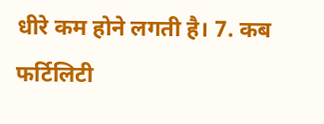धीरे कम होने लगती है। 7. कब फर्टिलिटी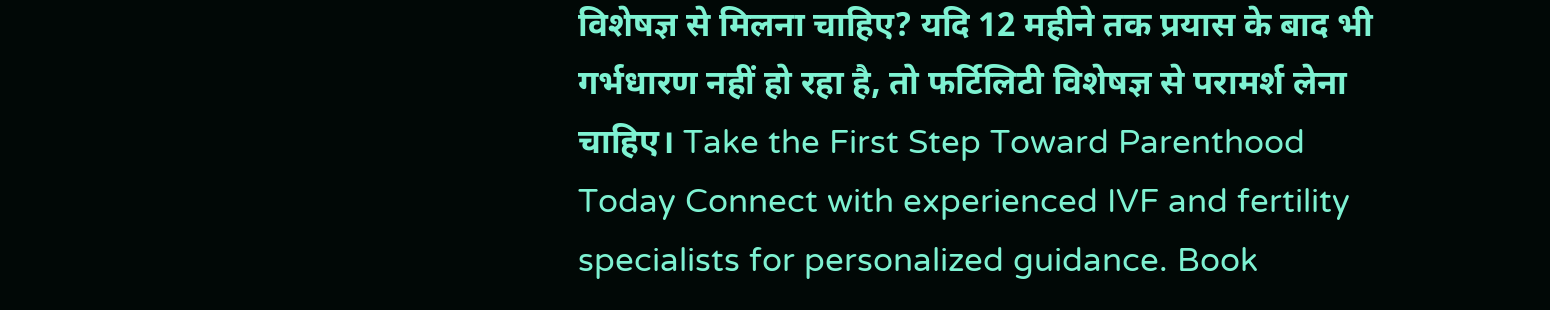विशेषज्ञ से मिलना चाहिए? यदि 12 महीने तक प्रयास के बाद भी गर्भधारण नहीं हो रहा है, तो फर्टिलिटी विशेषज्ञ से परामर्श लेना चाहिए। Take the First Step Toward Parenthood Today Connect with experienced IVF and fertility specialists for personalized guidance. Book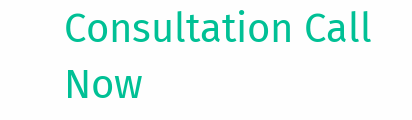Consultation Call Now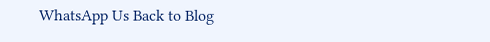WhatsApp Us Back to Blog